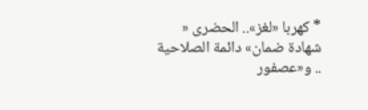* كهربا «لغز».. الحضرى « شهادة ضمان» دائمة الصلاحية .. و«عصفور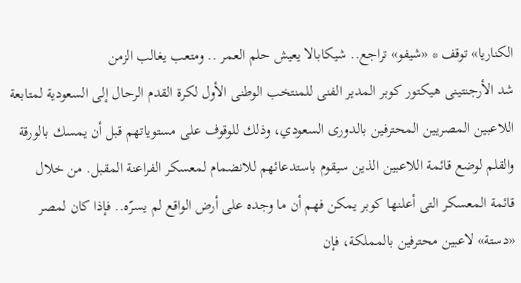الكناريا» توقف * «شيفو» تراجع.. شيكابالا يعيش حلم العمر .. ومتعب يغالب الزمن
شد الأرجنتينى هيكتور كوبر المدير الفنى للمنتخب الوطنى الأول لكرة القدم الرحال إلى السعودية لمتابعة اللاعبين المصريين المحترفين بالدورى السعودي، وذلك للوقوف على مستوياتهم قبل أن يمسك بالورقة والقلم لوضع قائمة اللاعبين الذين سيقوم باستدعائهم للانضمام لمعسكر الفراعنة المقبل. من خلال قائمة المعسكر التى أعلنها كوبر يمكن فهم أن ما وجده على أرض الواقع لم يسرّه.. فإذا كان لمصر «دستة» لاعبين محترفين بالمملكة، فإن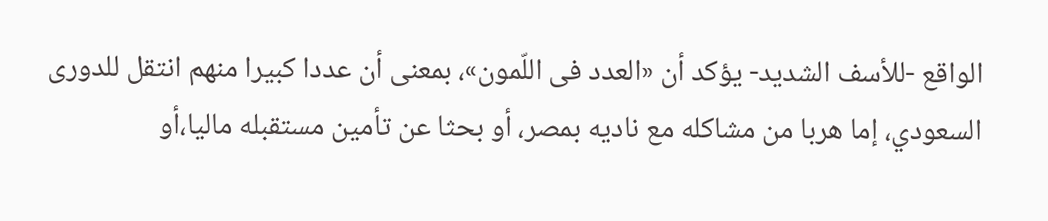الواقع -للأسف الشديد- يؤكد أن «العدد فى اللّمون»، بمعنى أن عددا كبيرا منهم انتقل للدورى السعودي، إما هربا من مشاكله مع ناديه بمصر، أو بحثا عن تأمين مستقبله ماليا،أو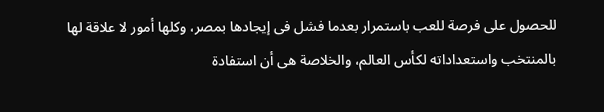للحصول على فرصة للعب باستمرار بعدما فشل فى إيجادها بمصر، وكلها أمور لا علاقة لها بالمنتخب واستعداداته لكأس العالم، والخلاصة هى أن استفادة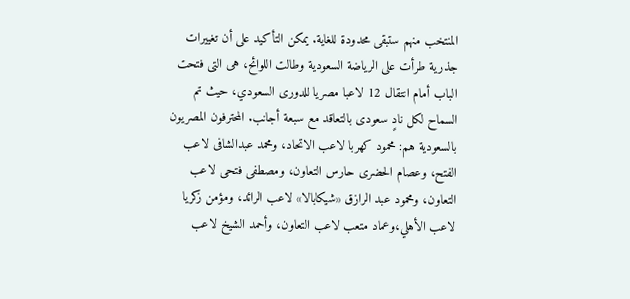المنتخب منهم ستبقى محدودة للغاية. يمكن التأكيد على أن تغييرات جذرية طرأت على الرياضة السعودية وطالت اللوائح، هى التى فتحت الباب أمام انتقال 12 لاعبا مصريا للدورى السعودي، حيث تم السماح لكل نادٍ سعودى بالتعاقد مع سبعة أجانب. المحترفون المصريون بالسعودية هم: محمود كهربا لاعب الاتحاد، ومحمد عبدالشافى لاعب الفتح، وعصام الحضرى حارس التعاون، ومصطفى فتحى لاعب التعاون، ومحمود عبد الرازق «شيكابالا» لاعب الرائد، ومؤمن زكريا لاعب الأهلي،وعماد متعب لاعب التعاون، وأحمد الشيخ لاعب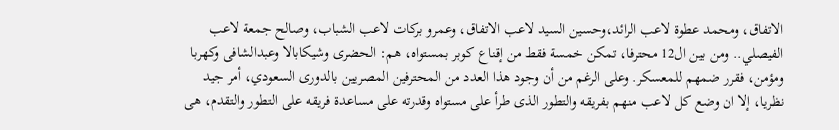الاتفاق، ومحمد عطوة لاعب الرائد،وحسين السيد لاعب الاتفاق، وعمرو بركات لاعب الشباب، وصالح جمعة لاعب الفيصلي.. ومن بين ال12 محترفا، تمكن خمسة فقط من إقناع كوبر بمستواه، هم: الحضرى وشيكابالا وعبدالشافى وكهربا ومؤمن، فقرر ضمهم للمعسكر. وعلى الرغم من أن وجود هذا العدد من المحترفين المصريين بالدورى السعودي، أمر جيد نظريا، إلا ان وضع كل لاعب منهم بفريقه والتطور الذى طرأ على مستواه وقدرته على مساعدة فريقه على التطور والتقدم، هى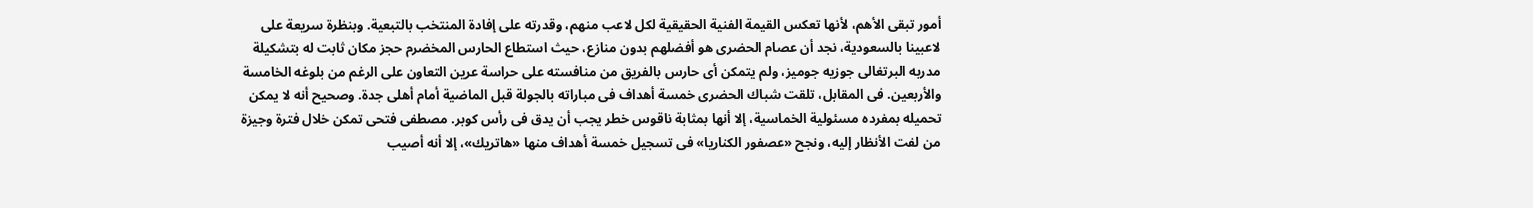أمور تبقى الأهم، لأنها تعكس القيمة الفنية الحقيقية لكل لاعب منهم، وقدرته على إفادة المنتخب بالتبعية. وبنظرة سريعة على لاعبينا بالسعودية، نجد أن عصام الحضرى هو أفضلهم بدون منازع، حيث استطاع الحارس المخضرم حجز مكان ثابت له بتشكيلة مدربه البرتغالى جوزيه جوميز، ولم يتمكن أى حارس بالفريق من منافسته على حراسة عرين التعاون على الرغم من بلوغه الخامسة والأربعين. فى المقابل، تلقت شباك الحضرى خمسة أهداف فى مباراته بالجولة قبل الماضية أمام أهلى جدة. وصحيح أنه لا يمكن تحميله بمفرده مسئولية الخماسية، إلا أنها بمثابة ناقوس خطر يجب أن يدق فى رأس كوبر. مصطفى فتحى تمكن خلال فترة وجيزة من لفت الأنظار إليه، ونجح «عصفور الكناريا» فى تسجيل خمسة أهداف منها «هاتريك»، إلا أنه أصيب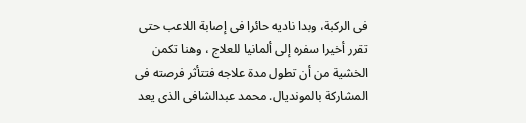فى الركبة، وبدا ناديه حائرا فى إصابة اللاعب حتى تقرر أخيرا سفره إلى ألمانيا للعلاج ، وهنا تكمن الخشية من أن تطول مدة علاجه فتتأثر فرصته فى المشاركة بالمونديال. محمد عبدالشافى الذى يعد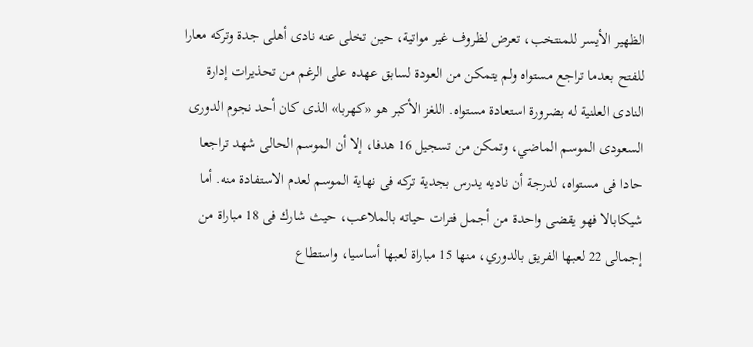الظهير الأيسر للمنتخب، تعرض لظروف غير مواتية، حين تخلى عنه نادى أهلى جدة وتركه معارا للفتح بعدما تراجع مستواه ولم يتمكن من العودة لسابق عهده على الرغم من تحذيرات إدارة النادى العلنية له بضرورة استعادة مستواه. اللغز الأكبر هو «كهربا» الذى كان أحد نجوم الدورى السعودى الموسم الماضي، وتمكن من تسجيل 16 هدفا، إلا أن الموسم الحالى شهد تراجعا حادا فى مستواه، لدرجة أن ناديه يدرس بجدية تركه فى نهاية الموسم لعدم الاستفادة منه. أما شيكابالا فهو يقضى واحدة من أجمل فترات حياته بالملاعب، حيث شارك فى 18 مباراة من إجمالى 22 لعبها الفريق بالدوري، منها 15 مباراة لعبها أساسيا، واستطاع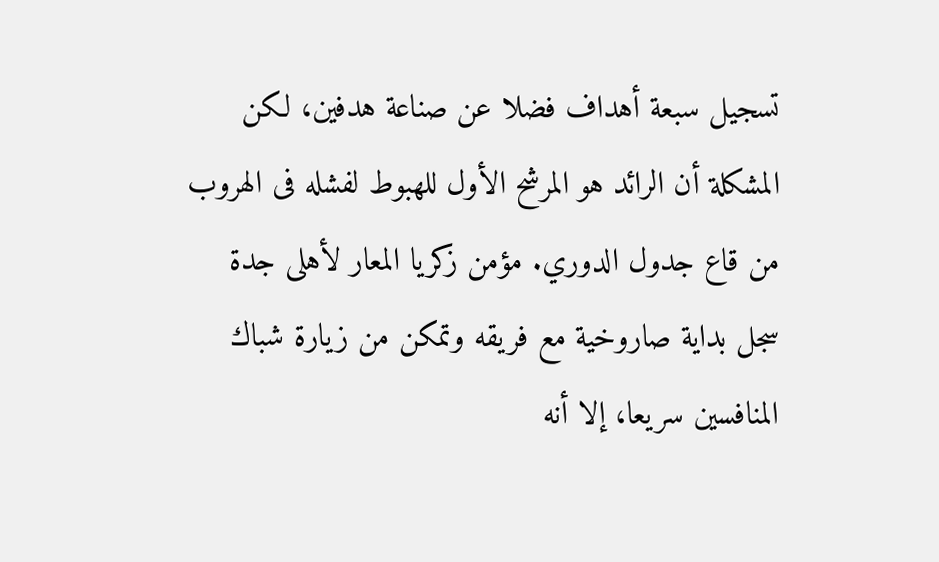تسجيل سبعة أهداف فضلا عن صناعة هدفين، لكن المشكلة أن الرائد هو المرشح الأول للهبوط لفشله فى الهروب من قاع جدول الدوري. مؤمن زكريا المعار لأهلى جدة سجل بداية صاروخية مع فريقه وتمكن من زيارة شباك المنافسين سريعا، إلا أنه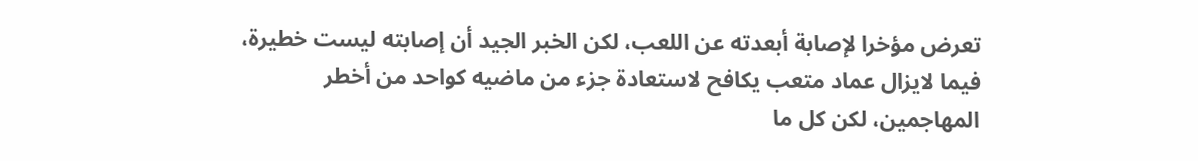تعرض مؤخرا لإصابة أبعدته عن اللعب، لكن الخبر الجيد أن إصابته ليست خطيرة، فيما لايزال عماد متعب يكافح لاستعادة جزء من ماضيه كواحد من أخطر المهاجمين، لكن كل ما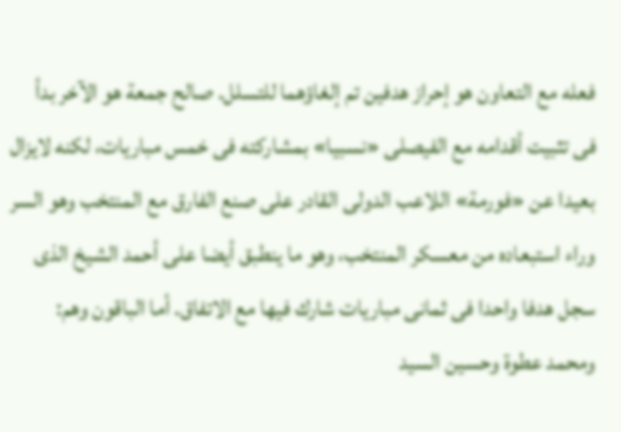فعله مع التعاون هو إحراز هدفين تم إلغاؤهما للتسلل. صالح جمعة هو الآخر بدأ فى تثبيت أقدامه مع الفيصلى «نسبيا» بمشاركته فى خمس مباريات، لكنه لايزال بعيدا عن «فورمة» اللاعب الدولى القادر على صنع الفارق مع المنتخب وهو السر وراء استبعاده من معسكر المنتخب، وهو ما ينطبق أيضا على أحمد الشيخ الذى سجل هدفا واحدا فى ثمانى مباريات شارك فيها مع الاتفاق. أما الباقون وهم: ومحمد عطوة وحسين السيد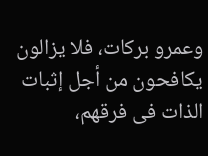وعمرو بركات، فلا يزالون يكافحون من أجل إثبات الذات فى فرقهم،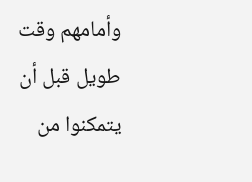وأمامهم وقت طويل قبل أن يتمكنوا من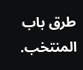طرق باب المنتخب.